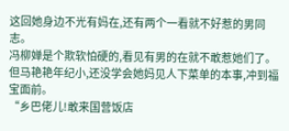这回她身边不光有妈在,还有两个一看就不好惹的男同志。
冯柳婵是个欺软怕硬的,看见有男的在就不敢惹她们了。
但马艳艳年纪小,还没学会她妈见人下菜单的本事,冲到福宝面前。
“乡巴佬儿!敢来国营饭店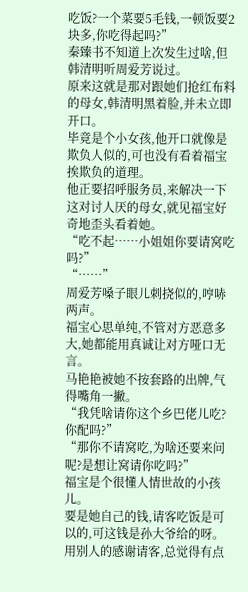吃饭?一个菜要5毛钱,一顿饭要2块多,你吃得起吗?”
秦臻书不知道上次发生过啥,但韩清明听周爱芳说过。
原来这就是那对跟她们抢红布料的母女,韩清明黑着脸,并未立即开口。
毕竟是个小女孩,他开口就像是欺负人似的,可也没有看着福宝挨欺负的道理。
他正要招呼服务员,来解决一下这对讨人厌的母女,就见福宝好奇地歪头看着她。
“吃不起……小姐姐你要请窝吃吗?”
“……”
周爱芳嗓子眼儿刺挠似的,哼哧两声。
福宝心思单纯,不管对方恶意多大,她都能用真诚让对方哑口无言。
马艳艳被她不按套路的出牌,气得嘴角一撇。
“我凭啥请你这个乡巴佬儿吃?你配吗?”
“那你不请窝吃,为啥还要来问呢?是想让窝请你吃吗?”
福宝是个很懂人情世故的小孩儿。
要是她自己的钱,请客吃饭是可以的,可这钱是孙大爷给的呀。
用别人的感谢请客,总觉得有点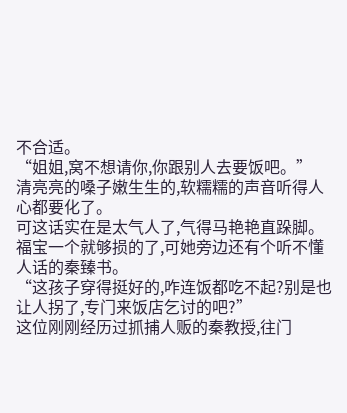不合适。
“姐姐,窝不想请你,你跟别人去要饭吧。”
清亮亮的嗓子嫩生生的,软糯糯的声音听得人心都要化了。
可这话实在是太气人了,气得马艳艳直跺脚。
福宝一个就够损的了,可她旁边还有个听不懂人话的秦臻书。
“这孩子穿得挺好的,咋连饭都吃不起?别是也让人拐了,专门来饭店乞讨的吧?”
这位刚刚经历过抓捕人贩的秦教授,往门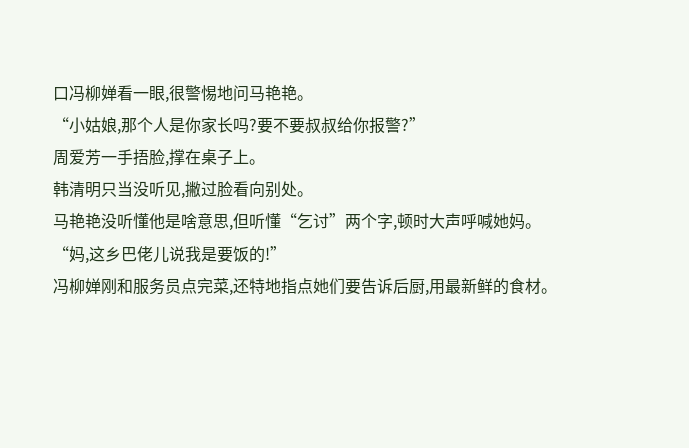口冯柳婵看一眼,很警惕地问马艳艳。
“小姑娘,那个人是你家长吗?要不要叔叔给你报警?”
周爱芳一手捂脸,撑在桌子上。
韩清明只当没听见,撇过脸看向别处。
马艳艳没听懂他是啥意思,但听懂“乞讨”两个字,顿时大声呼喊她妈。
“妈,这乡巴佬儿说我是要饭的!”
冯柳婵刚和服务员点完菜,还特地指点她们要告诉后厨,用最新鲜的食材。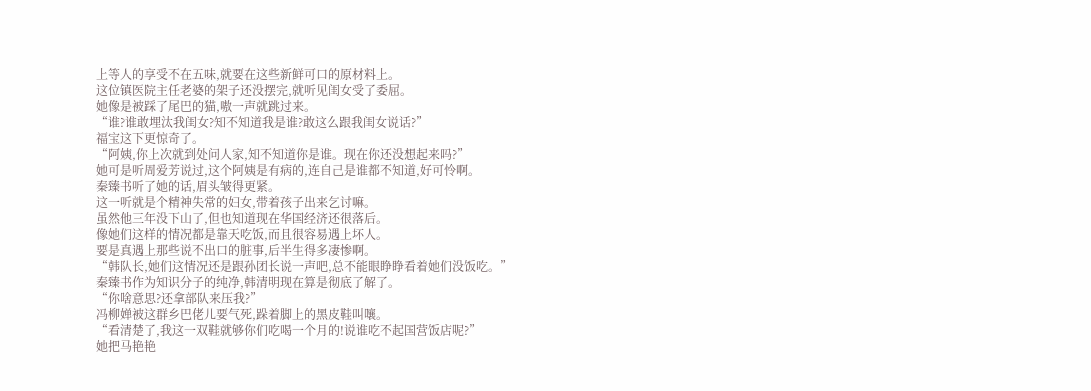上等人的享受不在五味,就要在这些新鲜可口的原材料上。
这位镇医院主任老婆的架子还没摆完,就听见闺女受了委屈。
她像是被踩了尾巴的猫,嗷一声就跳过来。
“谁?谁敢埋汰我闺女?知不知道我是谁?敢这么跟我闺女说话?”
福宝这下更惊奇了。
“阿姨,你上次就到处问人家,知不知道你是谁。现在你还没想起来吗?”
她可是听周爱芳说过,这个阿姨是有病的,连自己是谁都不知道,好可怜啊。
秦臻书听了她的话,眉头皱得更紧。
这一听就是个精神失常的妇女,带着孩子出来乞讨嘛。
虽然他三年没下山了,但也知道现在华国经济还很落后。
像她们这样的情况都是靠天吃饭,而且很容易遇上坏人。
要是真遇上那些说不出口的脏事,后半生得多凄惨啊。
“韩队长,她们这情况还是跟孙团长说一声吧,总不能眼睁睁看着她们没饭吃。”
秦臻书作为知识分子的纯净,韩清明现在算是彻底了解了。
“你啥意思?还拿部队来压我?”
冯柳婵被这群乡巴佬儿要气死,跺着脚上的黑皮鞋叫嚷。
“看清楚了,我这一双鞋就够你们吃喝一个月的!说谁吃不起国营饭店呢?”
她把马艳艳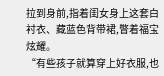拉到身前,指着闺女身上这套白衬衣、藏蓝色背带裙,瞥着福宝炫耀。
“有些孩子就算穿上好衣服,也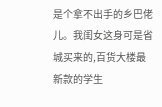是个拿不出手的乡巴佬儿。我闺女这身可是省城买来的,百货大楼最新款的学生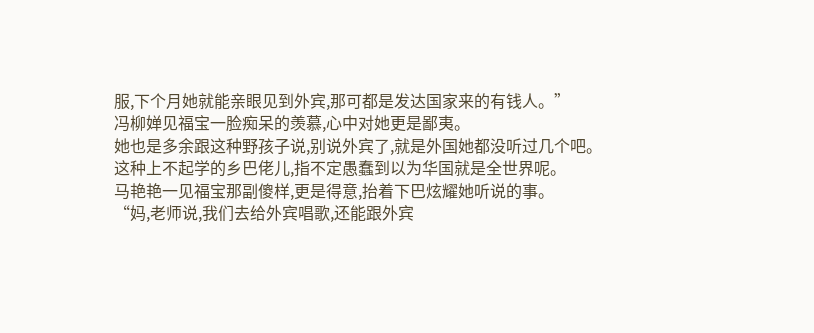服,下个月她就能亲眼见到外宾,那可都是发达国家来的有钱人。”
冯柳婵见福宝一脸痴呆的羡慕,心中对她更是鄙夷。
她也是多余跟这种野孩子说,别说外宾了,就是外国她都没听过几个吧。
这种上不起学的乡巴佬儿,指不定愚蠢到以为华国就是全世界呢。
马艳艳一见福宝那副傻样,更是得意,抬着下巴炫耀她听说的事。
“妈,老师说,我们去给外宾唱歌,还能跟外宾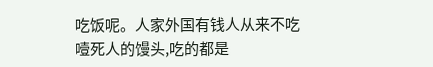吃饭呢。人家外国有钱人从来不吃噎死人的馒头,吃的都是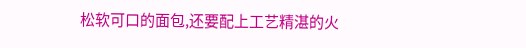松软可口的面包,还要配上工艺精湛的火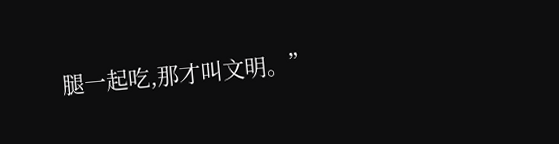腿一起吃,那才叫文明。”